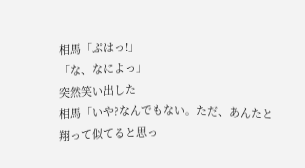相馬「ぷはっ!」
「な、なによっ」
突然笑い出した
相馬「いや?なんでもない。ただ、あんたと翔って似てると思っ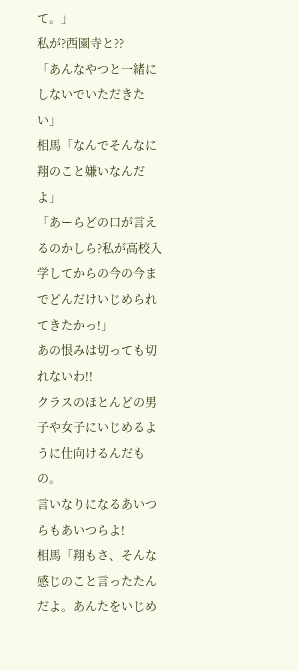て。」
私が?西園寺と??
「あんなやつと一緒にしないでいただきたい」
相馬「なんでそんなに翔のこと嫌いなんだよ」
「あーらどの口が言えるのかしら?私が高校入学してからの今の今までどんだけいじめられてきたかっ!」
あの恨みは切っても切れないわ!!
クラスのほとんどの男子や女子にいじめるように仕向けるんだもの。
言いなりになるあいつらもあいつらよ!
相馬「翔もさ、そんな感じのこと言ったたんだよ。あんたをいじめ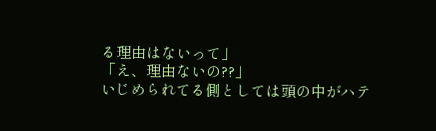る理由はないって」
「え、理由ないの??」
いじめられてる側としては頭の中がハテ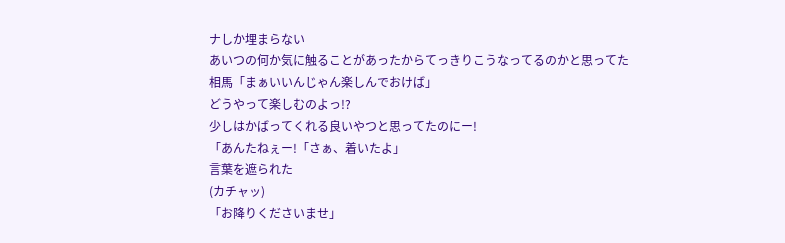ナしか埋まらない
あいつの何か気に触ることがあったからてっきりこうなってるのかと思ってた
相馬「まぁいいんじゃん楽しんでおけば」
どうやって楽しむのよっ!?
少しはかばってくれる良いやつと思ってたのにー!
「あんたねぇー!「さぁ、着いたよ」
言葉を遮られた
(カチャッ)
「お降りくださいませ」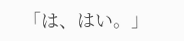「は、はい。」